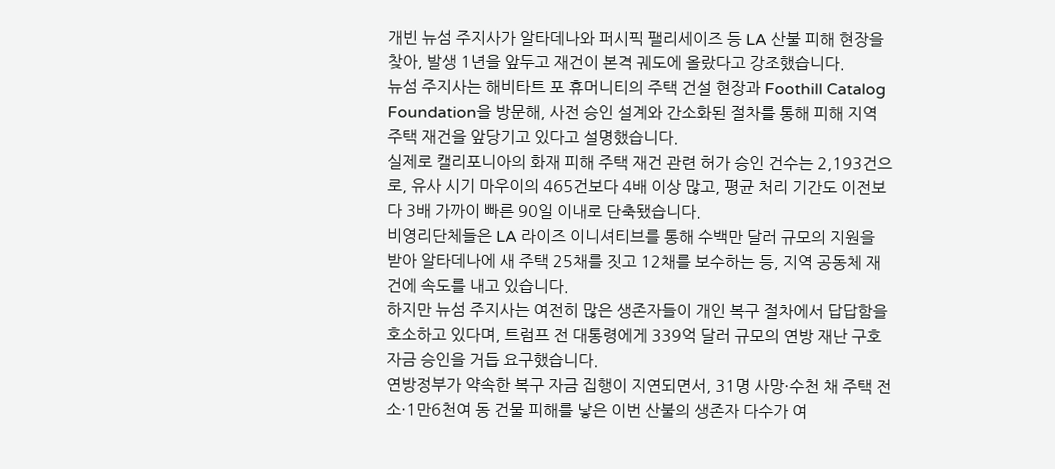개빈 뉴섬 주지사가 알타데나와 퍼시픽 팰리세이즈 등 LA 산불 피해 현장을 찾아, 발생 1년을 앞두고 재건이 본격 궤도에 올랐다고 강조했습니다.
뉴섬 주지사는 해비타트 포 휴머니티의 주택 건설 현장과 Foothill Catalog Foundation을 방문해, 사전 승인 설계와 간소화된 절차를 통해 피해 지역 주택 재건을 앞당기고 있다고 설명했습니다.
실제로 캘리포니아의 화재 피해 주택 재건 관련 허가 승인 건수는 2,193건으로, 유사 시기 마우이의 465건보다 4배 이상 많고, 평균 처리 기간도 이전보다 3배 가까이 빠른 90일 이내로 단축됐습니다.
비영리단체들은 LA 라이즈 이니셔티브를 통해 수백만 달러 규모의 지원을 받아 알타데나에 새 주택 25채를 짓고 12채를 보수하는 등, 지역 공동체 재건에 속도를 내고 있습니다.
하지만 뉴섬 주지사는 여전히 많은 생존자들이 개인 복구 절차에서 답답함을 호소하고 있다며, 트럼프 전 대통령에게 339억 달러 규모의 연방 재난 구호 자금 승인을 거듭 요구했습니다.
연방정부가 약속한 복구 자금 집행이 지연되면서, 31명 사망·수천 채 주택 전소·1만6천여 동 건물 피해를 낳은 이번 산불의 생존자 다수가 여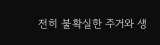전히 불확실한 주거와 생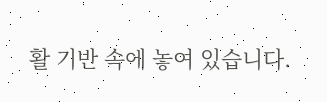활 기반 속에 놓여 있습니다.